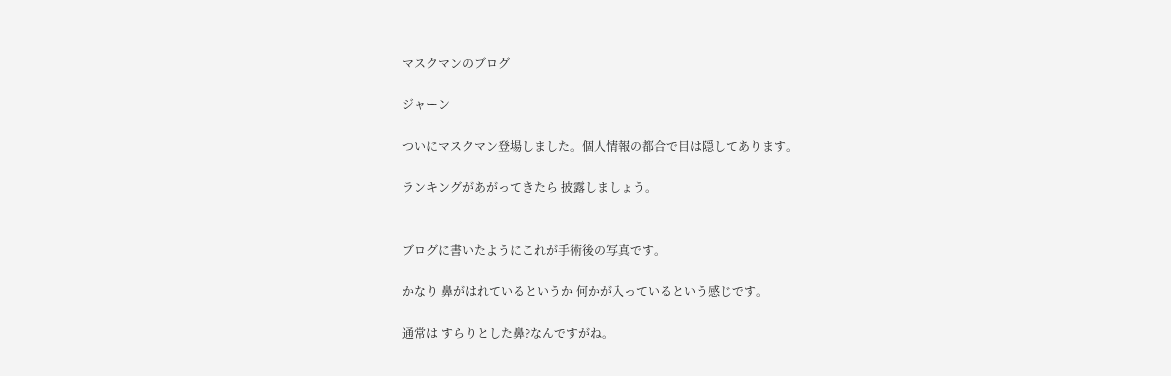マスクマンのブログ

ジャーン

ついにマスクマン登場しました。個人情報の都合で目は隠してあります。

ランキングがあがってきたら 披露しましょう。


ブログに書いたようにこれが手術後の写真です。

かなり 鼻がはれているというか 何かが入っているという感じです。

通常は すらりとした鼻?なんですがね。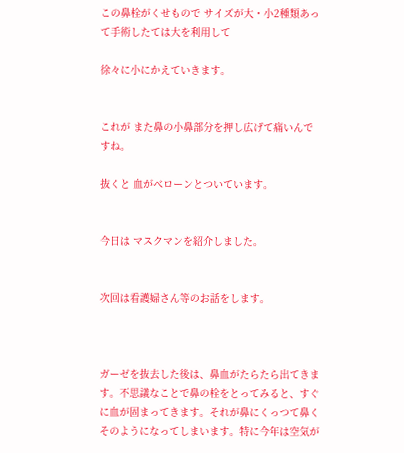この鼻栓がくせもので サイズが大・小2種類あって手術したては大を利用して

徐々に小にかえていきます。


これが また鼻の小鼻部分を押し広げて痛いんですね。

抜くと 血がべローンとついています。


今日は マスクマンを紹介しました。


次回は看護婦さん等のお話をします。



ガーゼを抜去した後は、鼻血がたらたら出てきます。不思議なことで鼻の栓をとってみると、すぐに血が固まってきます。それが鼻にくっつて鼻くそのようになってしまいます。特に今年は空気が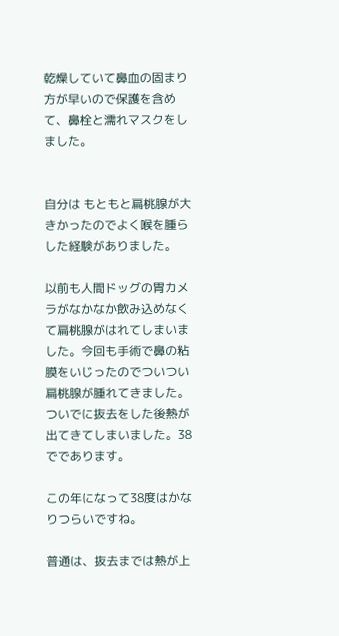乾燥していて鼻血の固まり方が早いので保護を含めて、鼻栓と濡れマスクをしました。


自分は もともと扁桃腺が大きかったのでよく喉を腫らした経験がありました。

以前も人間ドッグの胃カメラがなかなか飲み込めなくて扁桃腺がはれてしまいました。今回も手術で鼻の粘膜をいじったのでついつい扁桃腺が腫れてきました。ついでに抜去をした後熱が出てきてしまいました。38でであります。

この年になって38度はかなりつらいですね。

普通は、抜去までは熱が上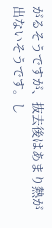がるそうですが、抜去後はあまり熱が出ないそうです。し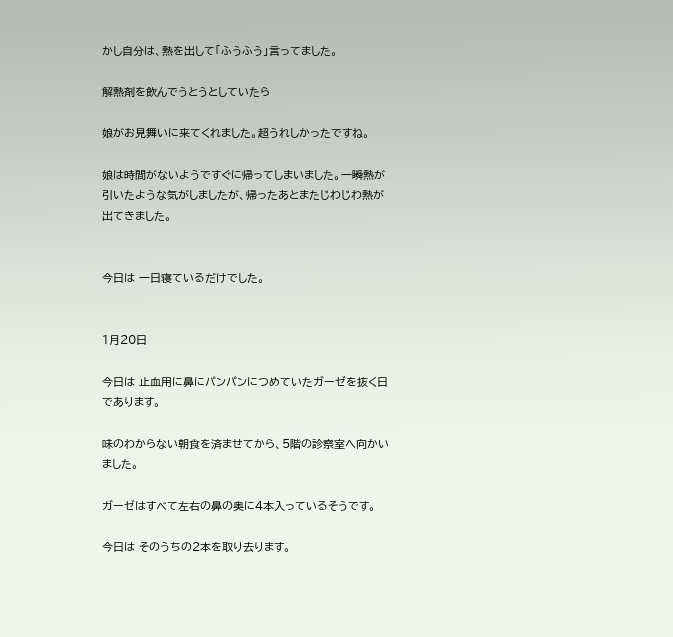かし自分は、熱を出して「ふうふう」言ってました。

解熱剤を飲んでうとうとしていたら

娘がお見舞いに来てくれました。超うれしかったですね。

娘は時間がないようですぐに帰ってしまいました。一瞬熱が引いたような気がしましたが、帰ったあとまたじわじわ熱が出てきました。


今日は 一日寝ているだけでした。


1月20日

今日は 止血用に鼻にパンパンにつめていたガーゼを抜く日であります。

味のわからない朝食を済ませてから、5階の診察室へ向かいました。

ガーゼはすべて左右の鼻の奥に4本入っているそうです。

今日は そのうちの2本を取り去ります。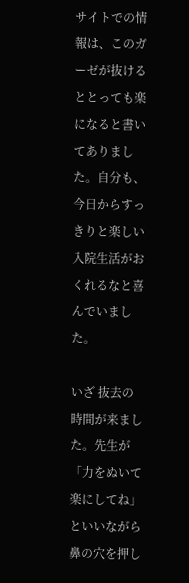サイトでの情報は、このガーゼが抜けるととっても楽になると書いてありました。自分も、今日からすっきりと楽しい入院生活がおくれるなと喜んでいました。

いざ 抜去の時間が来ました。先生が「力をぬいて楽にしてね」といいながら鼻の穴を押し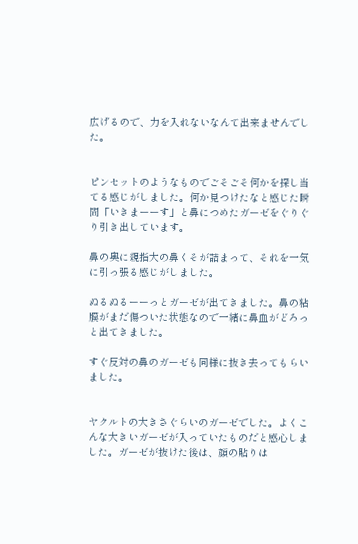広げるので、力を入れないなんて出来ませんでした。


ピンセットのようなものでごそごそ何かを探し当てる感じがしました。何か見つけたなと感じた瞬間「いきまーーす」と鼻につめたガーゼをぐりぐり引き出しています。

鼻の奥に親指大の鼻くそが詰まって、それを一気に引っ張る感じがしました。

ぬるぬるーーっとガーゼが出てきました。鼻の粘膜がまだ傷ついた状態なので一緒に鼻血がどろっと出てきました。

すぐ反対の鼻のガーゼも同様に抜き去ってもらいました。


ヤクルトの大きさぐらいのガーゼでした。よくこんな大きいガーゼが入っていたものだと感心しました。ガーゼが抜けた後は、顔の貼りは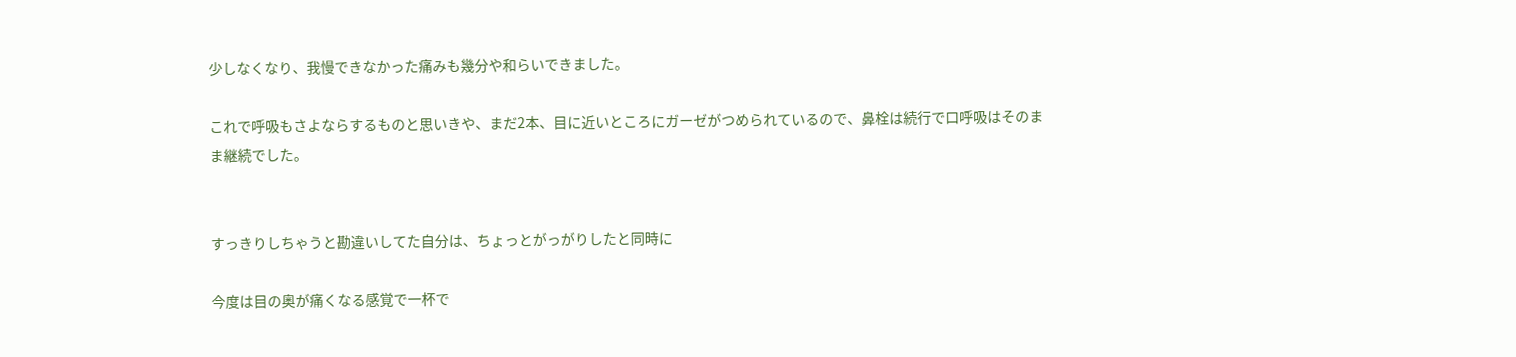少しなくなり、我慢できなかった痛みも幾分や和らいできました。

これで呼吸もさよならするものと思いきや、まだ2本、目に近いところにガーゼがつめられているので、鼻栓は続行で口呼吸はそのまま継続でした。


すっきりしちゃうと勘違いしてた自分は、ちょっとがっがりしたと同時に

今度は目の奥が痛くなる感覚で一杯で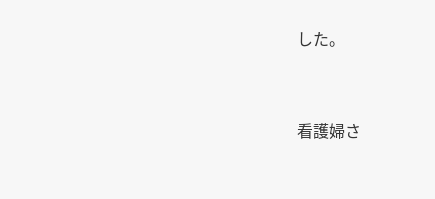した。


看護婦さ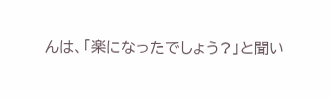んは、「楽になったでしょう?」と聞い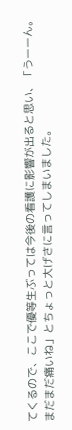てくるので、ここで優等生ぶっては今後の看護に影響が出ると思い、「うーーん。まだまだ痛いね」とちょっと大げさに言ってしまいました。